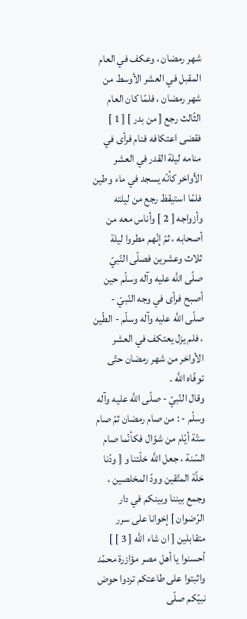شهر رمضان ، وعكف في العام المقبل في العشر الأوسط من شهر رمضان ، فلمّا كان العام الثّالث رجع [ من بدر ] [ 1 ] فقضى اعتكافه فنام فرأى في منامه ليلة القدر في العشر الأواخر كأنّه يسجد في ماء وطين فلمّا استيقظ رجع من ليلته وأزواجه [ 2 ] وأناس معه من أصحابه ، ثمّ إنّهم مطروا ليلة ثلاث وعشرين فصلّى النّبيّ صلّى اللَّه عليه وآله وسلّم حين أصبح فرأى في وجه النّبيّ - صلّى اللَّه عليه وآله وسلّم - الطّين ، فلم يزل يعتكف في العشر الأواخر من شهر رمضان حتّى توفّاه اللَّه .
وقال النّبيّ - صلّى اللَّه عليه وآله وسلّم - : من صام رمضان ثمّ صام ستّة أيّام من شوّال فكأنّما صام السّنة ، جعل اللَّه خلّتنا و [ ودّنا خلّة المتّقين وودّ المخلصين ، وجمع بيننا وبينكم في دار الرّضوان ] إخوانا على سرر متقابلين [ ان شاء اللَّه [ 3 ] ] أحسنوا يا أهل مصر مؤازرة محمّد واثبتوا على طاعتكم تردوا حوض نبيّكم صلّى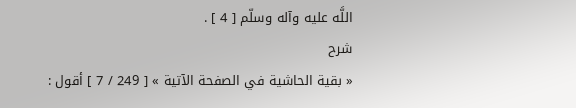اللَّه عليه وآله وسلّم [ 4 ] .
شرح
« بقية الحاشية في الصفحة الآتية » [ 249 / 7 ] أقول :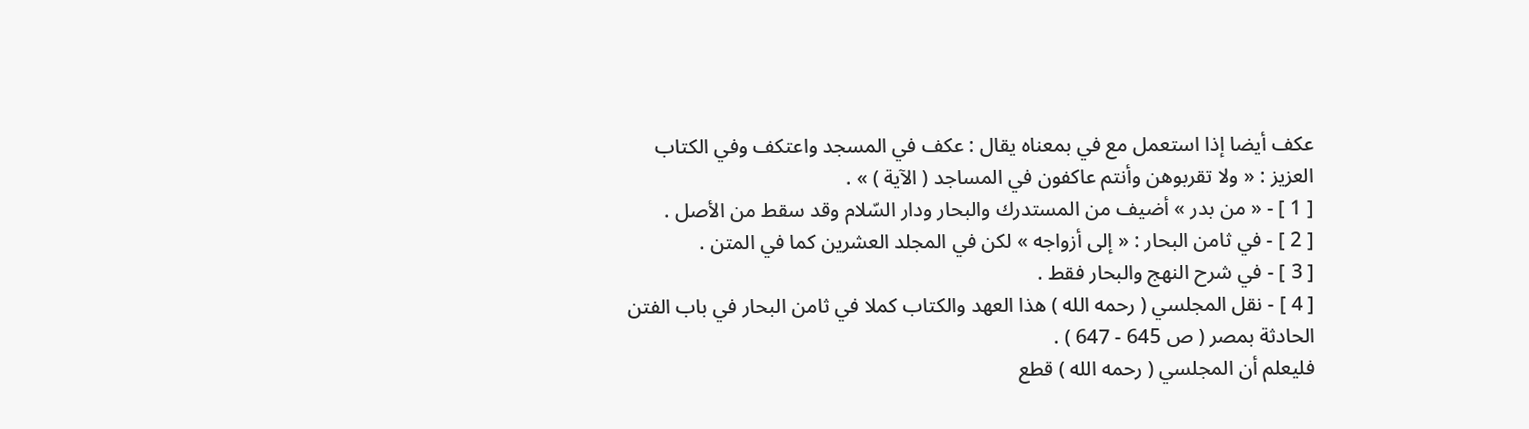عكف أيضا إذا استعمل مع في بمعناه يقال : عكف في المسجد واعتكف وفي الكتاب العزيز : « ولا تقربوهن وأنتم عاكفون في المساجد ( الآية ) » .
[ 1 ] - « من بدر » أضيف من المستدرك والبحار ودار السّلام وقد سقط من الأصل .
[ 2 ] - في ثامن البحار : « إلى أزواجه » لكن في المجلد العشرين كما في المتن .
[ 3 ] - في شرح النهج والبحار فقط .
[ 4 ] - نقل المجلسي ( رحمه الله ) هذا العهد والكتاب كملا في ثامن البحار في باب الفتن الحادثة بمصر ( ص 645 - 647 ) .
فليعلم أن المجلسي ( رحمه الله ) قطع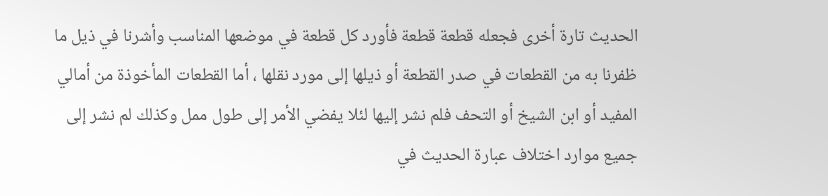الحديث تارة أخرى فجعله قطعة قطعة فأورد كل قطعة في موضعها المناسب وأشرنا في ذيل ما ظفرنا به من القطعات في صدر القطعة أو ذيلها إلى مورد نقلها ، أما القطعات المأخوذة من أمالي المفيد أو ابن الشيخ أو التحف فلم نشر إليها لئلا يفضي الأمر إلى طول ممل وكذلك لم نشر إلى جميع موارد اختلاف عبارة الحديث في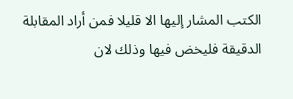الكتب المشار إليها الا قليلا فمن أراد المقابلة الدقيقة فليخض فيها وذلك لان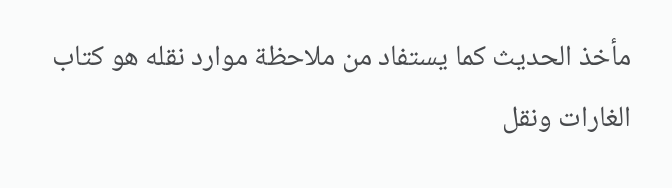مأخذ الحديث كما يستفاد من ملاحظة موارد نقله هو كتاب الغارات ونقل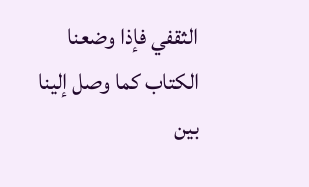الثقفي فإذا وضعنا الكتاب كما وصل إلينا بين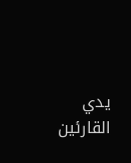يدي القارئين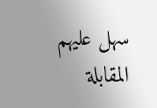سهل عليهم المقابلة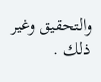والتحقيق وغير ذلك .